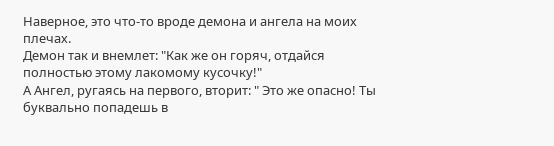Наверное, это что-то вроде демона и ангела на моих плечах.
Демон так и внемлет: "Как же он горяч, отдайся полностью этому лакомому кусочку!"
А Ангел, ругаясь на первого, вторит: " Это же опасно! Ты буквально попадешь в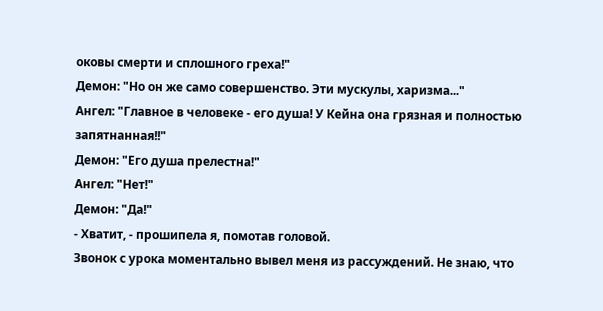оковы смерти и сплошного греха!"
Демон: "Но он же само совершенство. Эти мускулы, харизма..."
Ангел: "Главное в человеке - его душа! У Кейна она грязная и полностью запятнанная!!"
Демон: "Его душа прелестна!"
Ангел: "Нет!"
Демон: "Да!"
- Хватит, - прошипела я, помотав головой.
Звонок с урока моментально вывел меня из рассуждений. Не знаю, что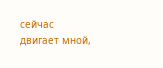сейчас двигает мной,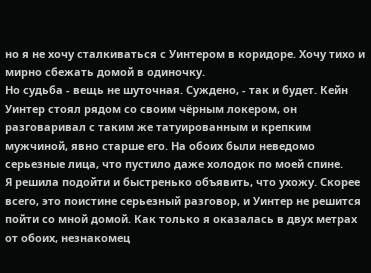но я не хочу сталкиваться с Уинтером в коридоре. Хочу тихо и мирно сбежать домой в одиночку.
Но судьба - вещь не шуточная. Суждено, - так и будет. Кейн Уинтер стоял рядом со своим чёрным локером, он разговаривал с таким же татуированным и крепким мужчиной, явно старше его. На обоих были неведомо серьезные лица, что пустило даже холодок по моей спине.
Я решила подойти и быстренько объявить, что ухожу. Скорее всего, это поистине серьезный разговор, и Уинтер не решится пойти со мной домой. Как только я оказалась в двух метрах от обоих, незнакомец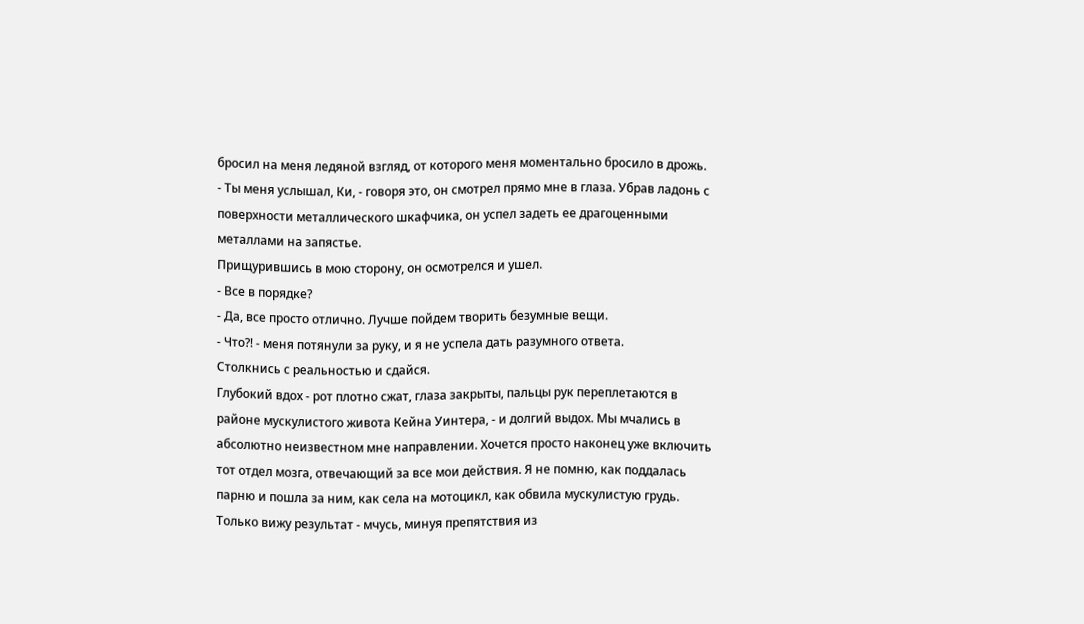бросил на меня ледяной взгляд, от которого меня моментально бросило в дрожь.
- Ты меня услышал, Ки, - говоря это, он смотрел прямо мне в глаза. Убрав ладонь с поверхности металлического шкафчика, он успел задеть ее драгоценными металлами на запястье.
Прищурившись в мою сторону, он осмотрелся и ушел.
- Все в порядке?
- Да, все просто отлично. Лучше пойдем творить безумные вещи.
- Что?! - меня потянули за руку, и я не успела дать разумного ответа.
Столкнись с реальностью и сдайся.
Глубокий вдох - рот плотно сжат, глаза закрыты, пальцы рук переплетаются в районе мускулистого живота Кейна Уинтера, - и долгий выдох. Мы мчались в абсолютно неизвестном мне направлении. Хочется просто наконец уже включить тот отдел мозга, отвечающий за все мои действия. Я не помню, как поддалась парню и пошла за ним, как села на мотоцикл, как обвила мускулистую грудь. Только вижу результат - мчусь, минуя препятствия из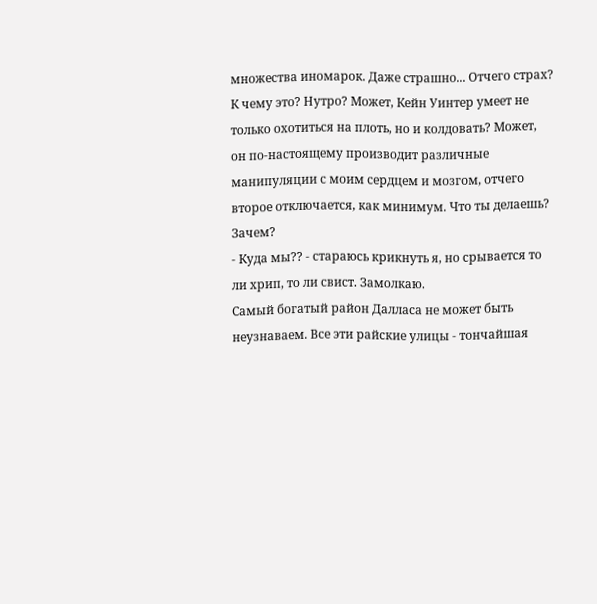множества иномарок. Даже страшно... Отчего страх? К чему это? Нутро? Может, Кейн Уинтер умеет не только охотиться на плоть, но и колдовать? Может, он по-настоящему производит различные манипуляции с моим сердцем и мозгом, отчего второе отключается, как минимум. Что ты делаешь? Зачем?
- Куда мы?? - стараюсь крикнуть я, но срывается то ли хрип, то ли свист. Замолкаю.
Самый богатый район Далласа не может быть неузнаваем. Все эти райские улицы - тончайшая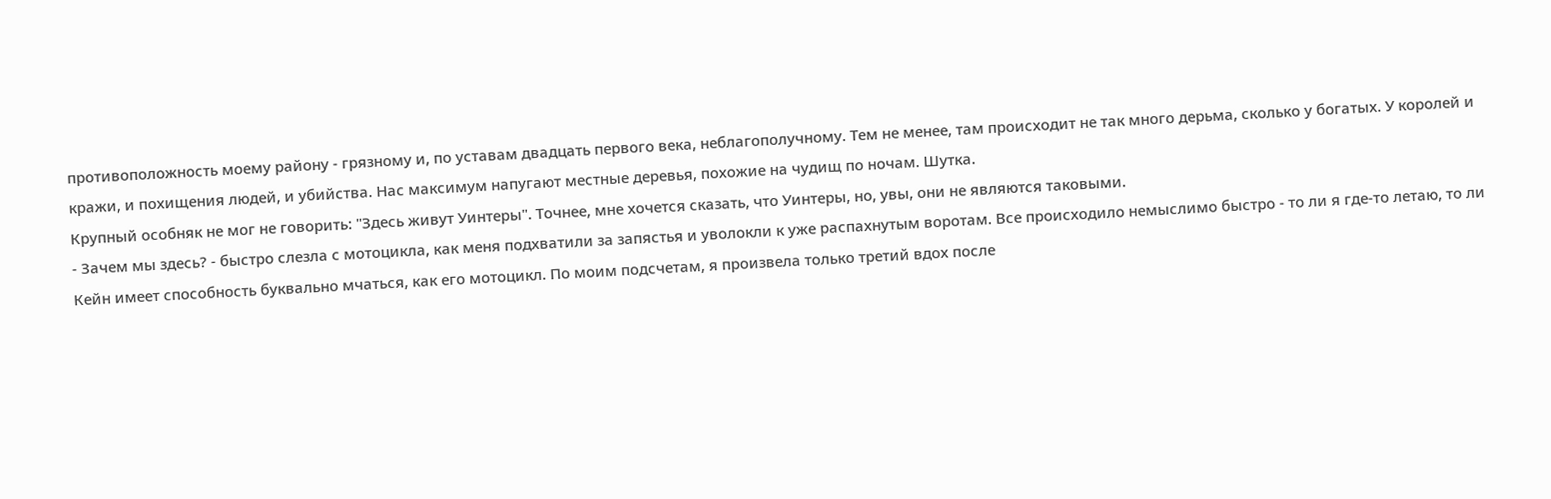противоположность моему району - грязному и, по уставам двадцать первого века, неблагополучному. Тем не менее, там происходит не так много дерьма, сколько у богатых. У королей и кражи, и похищения людей, и убийства. Нас максимум напугают местные деревья, похожие на чудищ по ночам. Шутка.
Крупный особняк не мог не говорить: "Здесь живут Уинтеры". Точнее, мне хочется сказать, что Уинтеры, но, увы, они не являются таковыми.
- Зачем мы здесь? - быстро слезла с мотоцикла, как меня подхватили за запястья и уволокли к уже распахнутым воротам. Все происходило немыслимо быстро - то ли я где-то летаю, то ли Кейн имеет способность буквально мчаться, как его мотоцикл. По моим подсчетам, я произвела только третий вдох после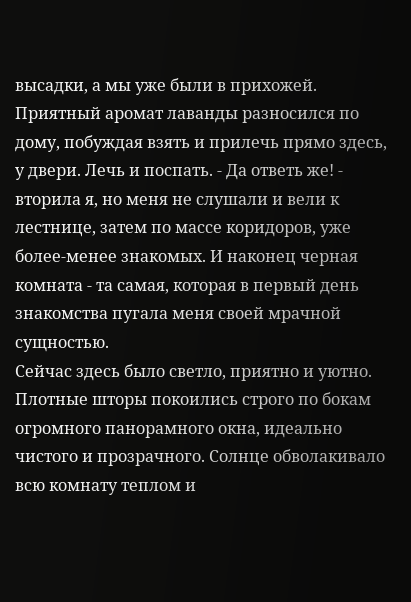высадки, а мы уже были в прихожей. Приятный аромат лаванды разносился по дому, побуждая взять и прилечь прямо здесь, у двери. Лечь и поспать. - Да ответь же! - вторила я, но меня не слушали и вели к лестнице, затем по массе коридоров, уже более-менее знакомых. И наконец черная комната - та самая, которая в первый день знакомства пугала меня своей мрачной сущностью.
Сейчас здесь было светло, приятно и уютно. Плотные шторы покоились строго по бокам огромного панорамного окна, идеально чистого и прозрачного. Солнце обволакивало всю комнату теплом и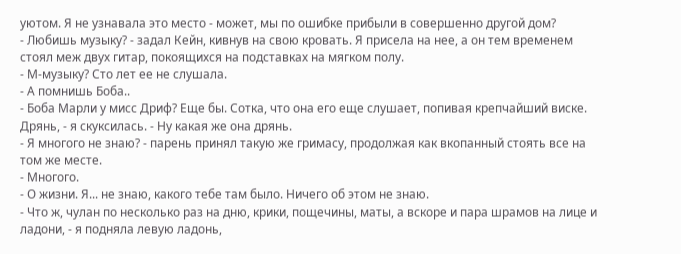уютом. Я не узнавала это место - может, мы по ошибке прибыли в совершенно другой дом?
- Любишь музыку? - задал Кейн, кивнув на свою кровать. Я присела на нее, а он тем временем стоял меж двух гитар, покоящихся на подставках на мягком полу.
- М-музыку? Сто лет ее не слушала.
- А помнишь Боба..
- Боба Марли у мисс Дриф? Еще бы. Сотка, что она его еще слушает, попивая крепчайший виске. Дрянь, - я скуксилась. - Ну какая же она дрянь.
- Я многого не знаю? - парень принял такую же гримасу, продолжая как вкопанный стоять все на том же месте.
- Многого.
- О жизни. Я... не знаю, какого тебе там было. Ничего об этом не знаю.
- Что ж, чулан по несколько раз на дню, крики, пощечины, маты, а вскоре и пара шрамов на лице и ладони, - я подняла левую ладонь,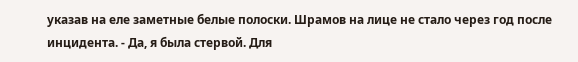указав на еле заметные белые полоски. Шрамов на лице не стало через год после инцидента. - Да, я была стервой. Для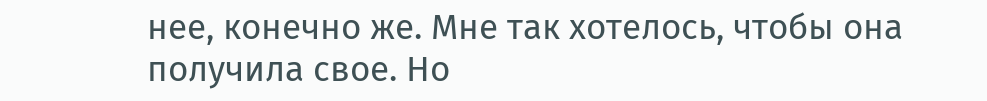нее, конечно же. Мне так хотелось, чтобы она получила свое. Но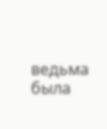ведьма была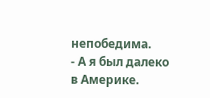непобедима.
- А я был далеко в Америке.